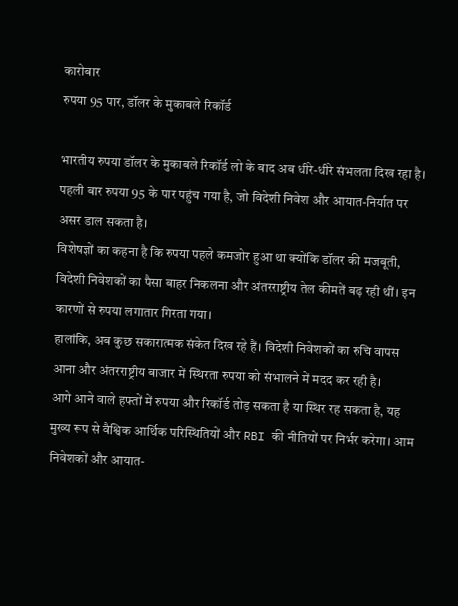कारोबार
रुपया 95 पार, डॉलर के मुकाबले रिकॉर्ड

भारतीय रुपया डॉलर के मुकाबले रिकॉर्ड लो के बाद अब धीरे-धीरे संभलता दिख रहा है। पहली बार रुपया 95 के पार पहुंच गया है, जो विदेशी निवेश और आयात-निर्यात पर असर डाल सकता है।
विशेषज्ञों का कहना है कि रुपया पहले कमजोर हुआ था क्योंकि डॉलर की मजबूती, विदेशी निवेशकों का पैसा बाहर निकलना और अंतरराष्ट्रीय तेल कीमतें बढ़ रही थीं। इन कारणों से रुपया लगातार गिरता गया।
हालांकि, अब कुछ सकारात्मक संकेत दिख रहे हैं। विदेशी निवेशकों का रुचि वापस आना और अंतरराष्ट्रीय बाजार में स्थिरता रुपया को संभालने में मदद कर रही है।
आगे आने वाले हफ्तों में रुपया और रिकॉर्ड तोड़ सकता है या स्थिर रह सकता है, यह मुख्य रूप से वैश्विक आर्थिक परिस्थितियों और RBI की नीतियों पर निर्भर करेगा। आम निवेशकों और आयात-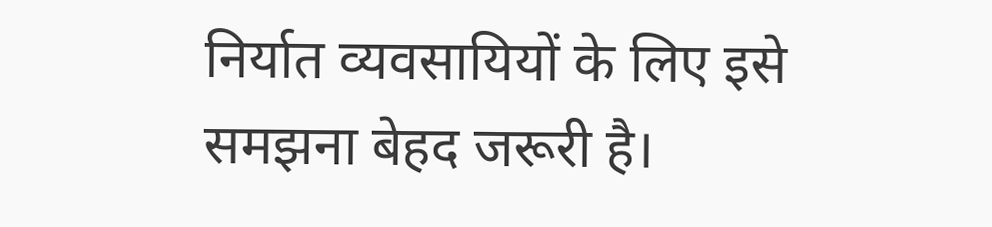निर्यात व्यवसायियों के लिए इसे समझना बेहद जरूरी है।